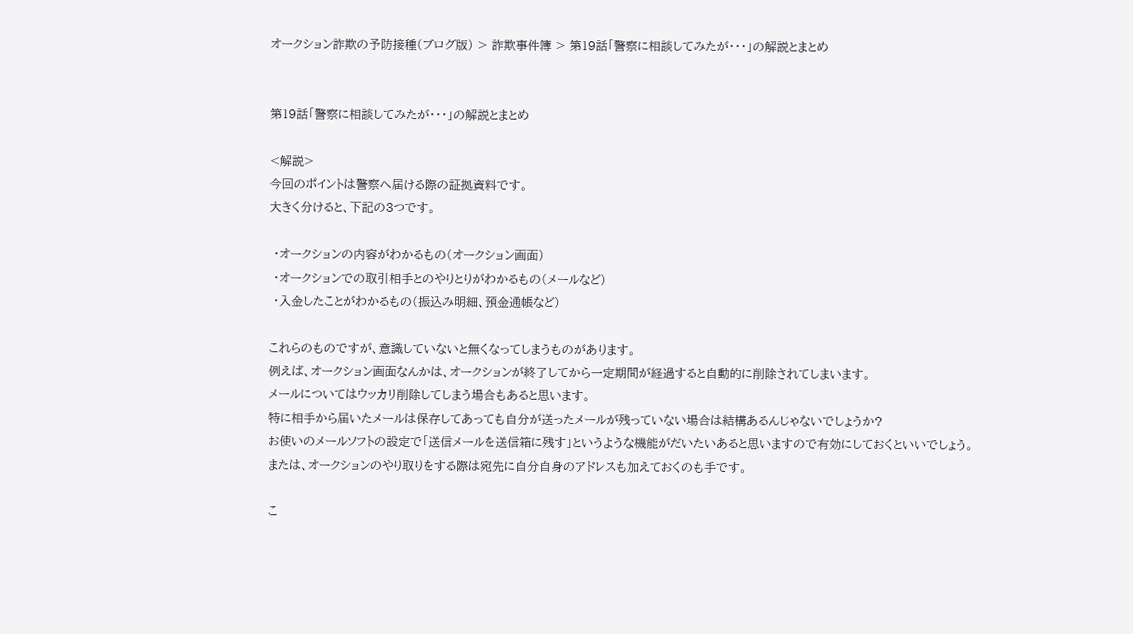オークション詐欺の予防接種(ブログ版) > 詐欺事件簿 > 第19話「警察に相談してみたが・・・」の解説とまとめ


第19話「警察に相談してみたが・・・」の解説とまとめ

<解説>
今回のポイントは警察へ届ける際の証拠資料です。
大きく分けると、下記の3つです。

 ・オークションの内容がわかるもの(オークション画面)
 ・オークションでの取引相手とのやりとりがわかるもの(メールなど)
 ・入金したことがわかるもの(振込み明細、預金通帳など)

これらのものですが、意識していないと無くなってしまうものがあります。
例えば、オークション画面なんかは、オークションが終了してから一定期間が経過すると自動的に削除されてしまいます。
メールについてはウッカリ削除してしまう場合もあると思います。
特に相手から届いたメールは保存してあっても自分が送ったメールが残っていない場合は結構あるんじゃないでしょうか?
お使いのメールソフトの設定で「送信メールを送信箱に残す」というような機能がだいたいあると思いますので有効にしておくといいでしょう。
または、オークションのやり取りをする際は宛先に自分自身のアドレスも加えておくのも手です。

こ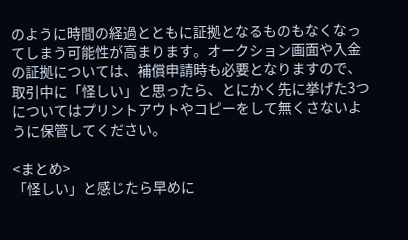のように時間の経過とともに証拠となるものもなくなってしまう可能性が高まります。オークション画面や入金の証拠については、補償申請時も必要となりますので、取引中に「怪しい」と思ったら、とにかく先に挙げた3つについてはプリントアウトやコピーをして無くさないように保管してください。

<まとめ>
「怪しい」と感じたら早めに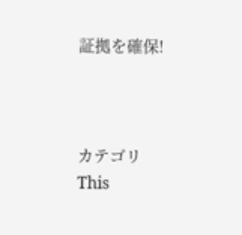証拠を確保!



カテゴリ
This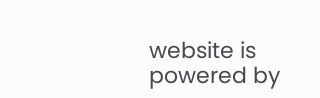website is powered by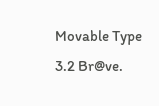Movable Type 3.2 Br@ve.